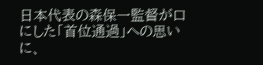日本代表の森保一監督が口にした「首位通過」への思いに、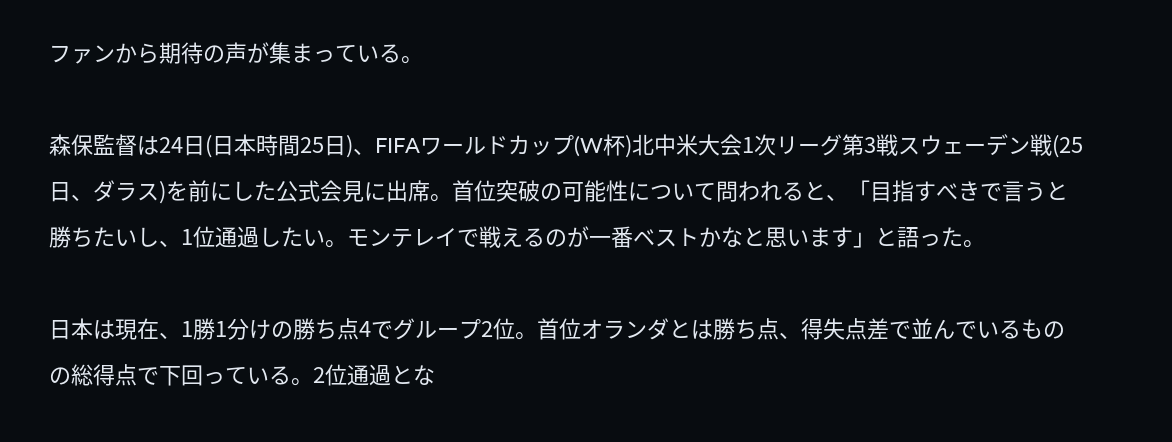ファンから期待の声が集まっている。

森保監督は24日(日本時間25日)、FIFAワールドカップ(W杯)北中米大会1次リーグ第3戦スウェーデン戦(25日、ダラス)を前にした公式会見に出席。首位突破の可能性について問われると、「目指すべきで言うと勝ちたいし、1位通過したい。モンテレイで戦えるのが一番ベストかなと思います」と語った。

日本は現在、1勝1分けの勝ち点4でグループ2位。首位オランダとは勝ち点、得失点差で並んでいるものの総得点で下回っている。2位通過とな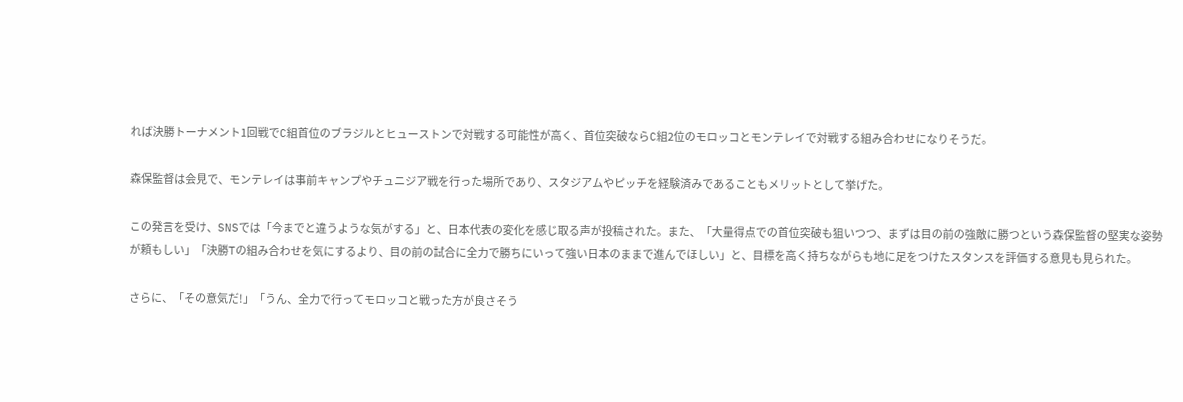れば決勝トーナメント1回戦でC組首位のブラジルとヒューストンで対戦する可能性が高く、首位突破ならC組2位のモロッコとモンテレイで対戦する組み合わせになりそうだ。

森保監督は会見で、モンテレイは事前キャンプやチュニジア戦を行った場所であり、スタジアムやピッチを経験済みであることもメリットとして挙げた。

この発言を受け、SNSでは「今までと違うような気がする」と、日本代表の変化を感じ取る声が投稿された。また、「大量得点での首位突破も狙いつつ、まずは目の前の強敵に勝つという森保監督の堅実な姿勢が頼もしい」「決勝Tの組み合わせを気にするより、目の前の試合に全力で勝ちにいって強い日本のままで進んでほしい」と、目標を高く持ちながらも地に足をつけたスタンスを評価する意見も見られた。

さらに、「その意気だ!」「うん、全力で行ってモロッコと戦った方が良さそう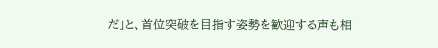だ」と、首位突破を目指す姿勢を歓迎する声も相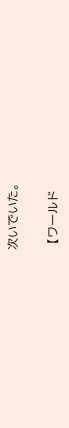次いでいた。

【ワールド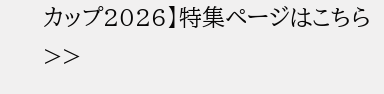カップ2026】特集ページはこちら>>